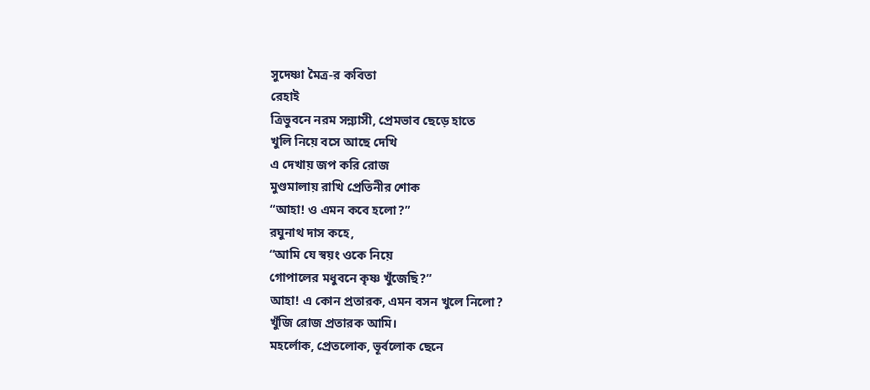সুদেষ্ণা মৈত্র-র কবিতা
রেহাই
ত্রিভুবনে নরম সন্ন্যাসী, প্রেমভাব ছেড়ে হাতে
খুলি নিয়ে বসে আছে দেখি
এ দেখায় জপ করি রোজ
মুণ্ডমালায় রাখি প্রেতিনীর শোক
“আহা! ও এমন কবে হলো?”
রঘুনাথ দাস কহে,
“আমি যে স্বয়ং ওকে নিয়ে
গোপালের মধুবনে কৃষ্ণ খুঁজেছি?”
আহা! এ কোন প্রতারক, এমন বসন খুলে নিলো?
খুঁজি রোজ প্রতারক আমি।
মহর্লোক, প্রেতলোক, ভূর্বলোক ছেনে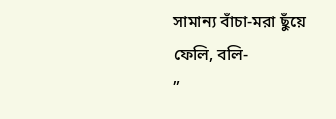সামান্য বাঁচা-মরা ছুঁয়ে ফেলি, বলি-
”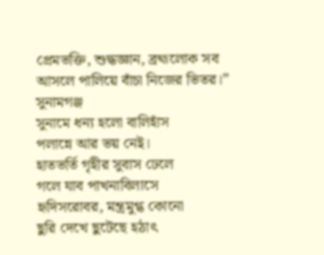প্রেমভক্তি, শুদ্ধজ্ঞান, ব্রহ্মলোক সব
আসলে পালিয়ে বাঁচা নিজের ভিতর।”
সুনামগঞ্জ
সুনামে ধন্য হলো বালিহাঁস
পলান্নে আর ভয় নেই।
হাতভর্তি গৃহীর সুবাস ঢেলে
গলে যাব পাখনাবিলাসে
হৃদিসরোবর, মন্ত্রমুগ্ধ কোনো
ছুরি দেখে ছুটেছে হঠাৎ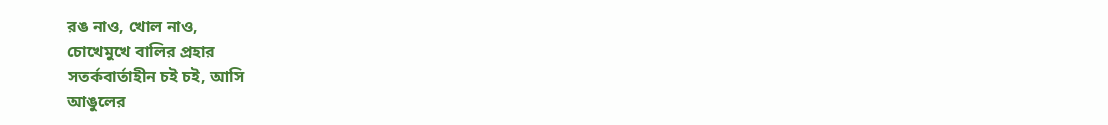রঙ নাও, খোল নাও,
চোখেমুখে বালির প্রহার
সতর্কবার্তাহীন চই চই, আসি
আঙুলের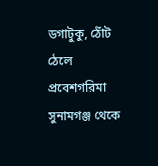ডগাটুকু, ঠোঁট ঠেলে
প্রবেশগরিমা
সুনামগঞ্জ থেকে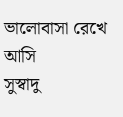ভালোবাসা রেখে আসি
সুস্বাদু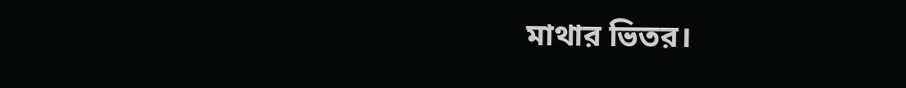মাথার ভিতর।